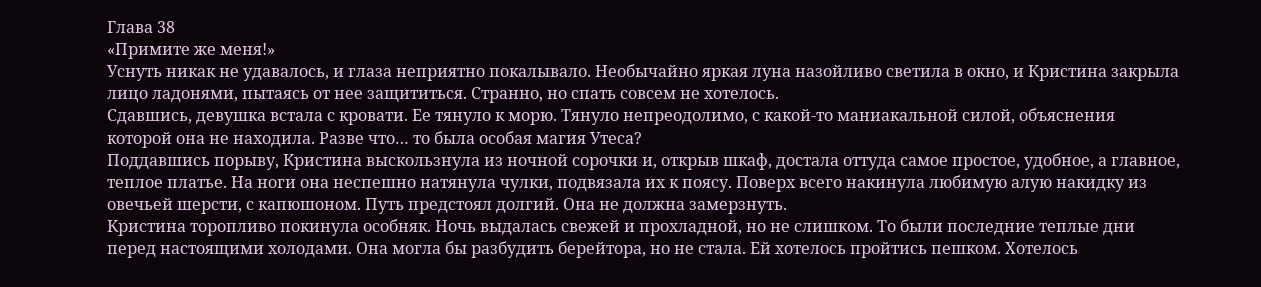Глава 38
«Примите же меня!»
Уснуть никак не удавалось, и глаза неприятно покалывало. Необычайно яркая луна назойливо светила в окно, и Кристина закрыла лицо ладонями, пытаясь от нее защититься. Странно, но спать совсем не хотелось.
Сдавшись, девушка встала с кровати. Ее тянуло к морю. Тянуло непреодолимо, с какой-то маниакальной силой, объяснения которой она не находила. Разве что… то была особая магия Утеса?
Поддавшись порыву, Кристина выскользнула из ночной сорочки и, открыв шкаф, достала оттуда самое простое, удобное, а главное, теплое платье. На ноги она неспешно натянула чулки, подвязала их к поясу. Поверх всего накинула любимую алую накидку из овечьей шерсти, с капюшоном. Путь предстоял долгий. Она не должна замерзнуть.
Кристина торопливо покинула особняк. Ночь выдалась свежей и прохладной, но не слишком. То были последние теплые дни перед настоящими холодами. Она могла бы разбудить берейтора, но не стала. Ей хотелось пройтись пешком. Хотелось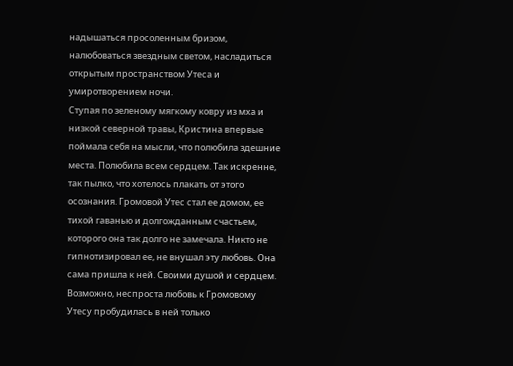надышаться просоленным бризом, налюбоваться звездным светом, насладиться открытым пространством Утеса и умиротворением ночи.
Ступая по зеленому мягкому ковру из мха и низкой северной травы, Кристина впервые поймала себя на мысли, что полюбила здешние места. Полюбила всем сердцем. Так искренне, так пылко, что хотелось плакать от этого осознания. Громовой Утес стал ее домом, ее тихой гаванью и долгожданным счастьем, которого она так долго не замечала. Никто не гипнотизировал ее, не внушал эту любовь. Она сама пришла к ней. Своими душой и сердцем.
Возможно, неспроста любовь к Громовому Утесу пробудилась в ней только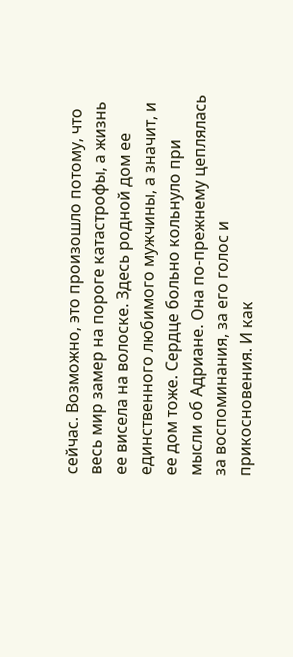сейчас. Возможно, это произошло потому, что весь мир замер на пороге катастрофы, а жизнь ее висела на волоске. Здесь родной дом ее единственного любимого мужчины, а значит, и ее дом тоже. Сердце больно кольнуло при мысли об Адриане. Она по-прежнему цеплялась за воспоминания, за его голос и прикосновения. И как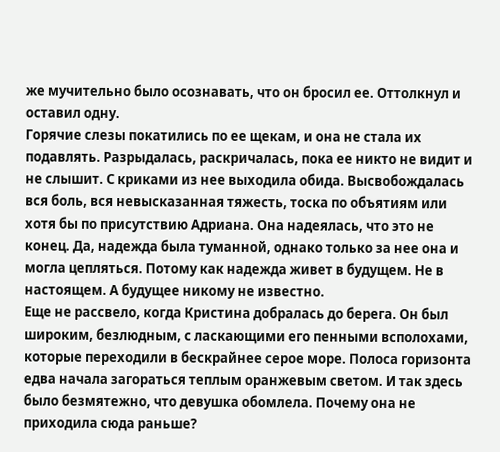же мучительно было осознавать, что он бросил ее. Оттолкнул и оставил одну.
Горячие слезы покатились по ее щекам, и она не стала их подавлять. Разрыдалась, раскричалась, пока ее никто не видит и не слышит. С криками из нее выходила обида. Высвобождалась вся боль, вся невысказанная тяжесть, тоска по объятиям или хотя бы по присутствию Адриана. Она надеялась, что это не конец. Да, надежда была туманной, однако только за нее она и могла цепляться. Потому как надежда живет в будущем. Не в настоящем. А будущее никому не известно.
Еще не рассвело, когда Кристина добралась до берега. Он был широким, безлюдным, с ласкающими его пенными всполохами, которые переходили в бескрайнее серое море. Полоса горизонта едва начала загораться теплым оранжевым светом. И так здесь было безмятежно, что девушка обомлела. Почему она не приходила сюда раньше?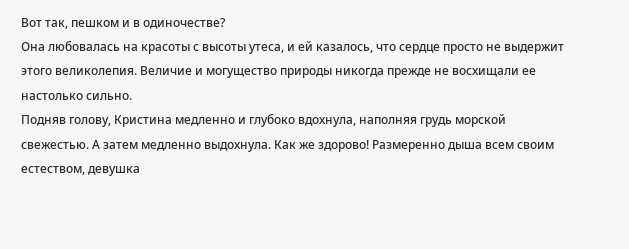Вот так, пешком и в одиночестве?
Она любовалась на красоты с высоты утеса, и ей казалось, что сердце просто не выдержит этого великолепия. Величие и могущество природы никогда прежде не восхищали ее настолько сильно.
Подняв голову, Кристина медленно и глубоко вдохнула, наполняя грудь морской свежестью. А затем медленно выдохнула. Как же здорово! Размеренно дыша всем своим естеством, девушка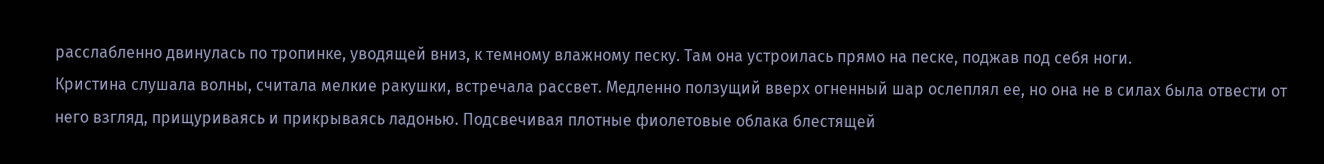расслабленно двинулась по тропинке, уводящей вниз, к темному влажному песку. Там она устроилась прямо на песке, поджав под себя ноги.
Кристина слушала волны, считала мелкие ракушки, встречала рассвет. Медленно ползущий вверх огненный шар ослеплял ее, но она не в силах была отвести от него взгляд, прищуриваясь и прикрываясь ладонью. Подсвечивая плотные фиолетовые облака блестящей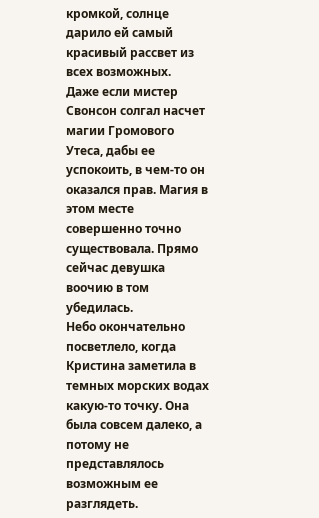кромкой, солнце дарило ей самый красивый рассвет из всех возможных.
Даже если мистер Свонсон солгал насчет магии Громового Утеса, дабы ее успокоить, в чем-то он оказался прав. Магия в этом месте совершенно точно существовала. Прямо сейчас девушка воочию в том убедилась.
Небо окончательно посветлело, когда Кристина заметила в темных морских водах какую-то точку. Она была совсем далеко, а потому не представлялось возможным ее разглядеть.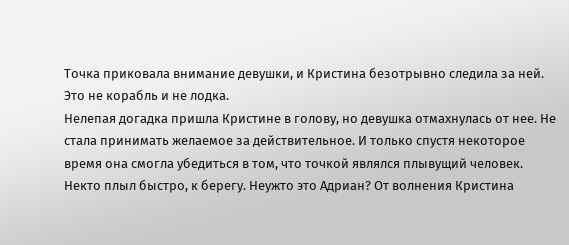Точка приковала внимание девушки, и Кристина безотрывно следила за ней. Это не корабль и не лодка.
Нелепая догадка пришла Кристине в голову, но девушка отмахнулась от нее. Не стала принимать желаемое за действительное. И только спустя некоторое время она смогла убедиться в том, что точкой являлся плывущий человек. Некто плыл быстро, к берегу. Неужто это Адриан? От волнения Кристина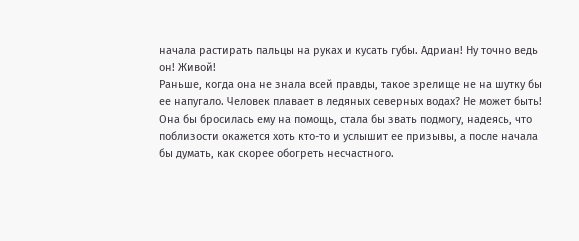начала растирать пальцы на руках и кусать губы. Адриан! Ну точно ведь он! Живой!
Раньше, когда она не знала всей правды, такое зрелище не на шутку бы ее напугало. Человек плавает в ледяных северных водах? Не может быть! Она бы бросилась ему на помощь, стала бы звать подмогу, надеясь, что поблизости окажется хоть кто-то и услышит ее призывы, а после начала бы думать, как скорее обогреть несчастного.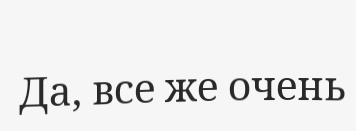Да, все же очень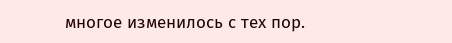многое изменилось с тех пор.